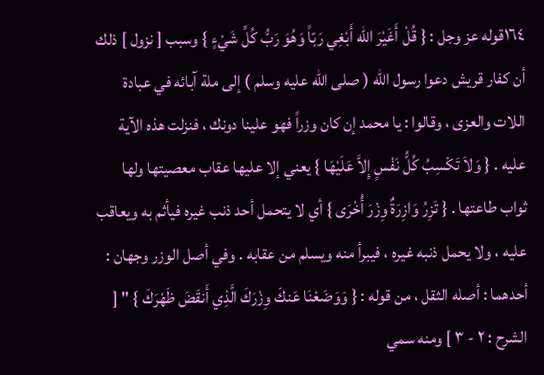١٦٤قوله عز وجل : { قُلْ أَغَيْرَ اللّه أَبْغِي رَبّاً وَهُوَ رَبُّ كُلِّ شَيْءٍ } وسبب [ نزول ] ذلك أن كفار قريش دعوا رسول اللّه ( صلى اللّه عليه وسلم ) إلى ملة آبائه في عبادة اللات والعزى ، وقالوا : يا محمد إن كان وزراً فهو علينا دونك ، فنزلت هذه الآية عليه . { وَلاَ تَكْسِبُ كُلُّ نَفْسٍ إِلاَّ عَلَيْهَا } يعني إلا عليها عقاب معصيتها ولها ثواب طاعتها . { تَزِرُ وَازِرَةٌ وِزْرَ أُخْرَى } أي لا يتحمل أحد ذنب غيره فيأثم به ويعاقب عليه ، ولا يحمل ذنبه غيره ، فيبرأ منه ويسلم من عقابه . وفي أصل الوزر وجهان : أحدهما : أصله الثقل ، من قوله : { وَوَضَعْنَا عَنكَ وِزْرَكَ الَّذِي أَنقَضَ ظَهْرَكَ } " [ الشرح : ٢ - ٣ ] ومنه سمي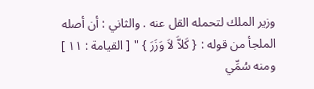وزير الملك لتحمله القل عنه . والثاني : أن أصله الملجأ من قوله : { كَلاَّ لاَ وَزَرَ } " [ القيامة : ١١ ] ومنه سُمِّي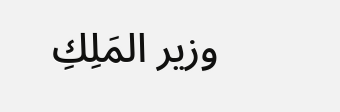وزير المَلِكِ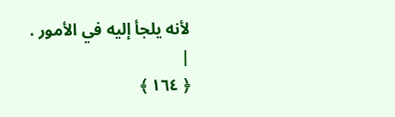لأنه يلجأ إليه في الأمور . |
﴿ ١٦٤ ﴾